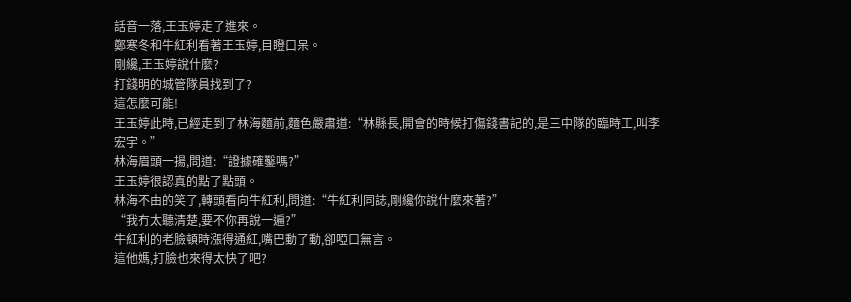話音一落,王玉婷走了進來。
鄭寒冬和牛紅利看著王玉婷,目瞪口呆。
剛纔,王玉婷說什麼?
打錢明的城管隊員找到了?
這怎麼可能!
王玉婷此時,已經走到了林海麵前,麵色嚴肅道:“林縣長,開會的時候打傷錢書記的,是三中隊的臨時工,叫李宏宇。”
林海眉頭一揚,問道:“證據確鑿嗎?”
王玉婷很認真的點了點頭。
林海不由的笑了,轉頭看向牛紅利,問道:“牛紅利同誌,剛纔你說什麼來著?”
“我冇太聽清楚,要不你再說一遍?”
牛紅利的老臉頓時漲得通紅,嘴巴動了動,卻啞口無言。
這他媽,打臉也來得太快了吧?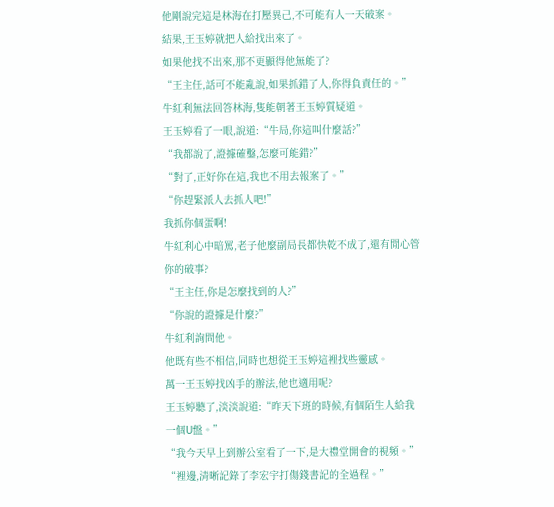他剛說完這是林海在打壓異己,不可能有人一天破案。
結果,王玉婷就把人給找出來了。
如果他找不出來,那不更顯得他無能了?
“王主任,話可不能亂說,如果抓錯了人,你得負責任的。”牛紅利無法回答林海,隻能朝著王玉婷質疑道。
王玉婷看了一眼,說道:“牛局,你這叫什麼話?”
“我都說了,證據確鑿,怎麼可能錯?”
“對了,正好你在這,我也不用去報案了。”
“你趕緊派人去抓人吧!”
我抓你個蛋啊!
牛紅利心中暗罵,老子他麼副局長都快乾不成了,還有閒心管你的破事?
“王主任,你是怎麼找到的人?”
“你說的證據是什麼?”
牛紅利詢問他。
他既有些不相信,同時也想從王玉婷這裡找些靈感。
萬一王玉婷找凶手的辦法,他也適用呢?
王玉婷聽了,淡淡說道:“昨天下班的時候,有個陌生人給我一個U盤。”
“我今天早上到辦公室看了一下,是大禮堂開會的視頻。”
“裡邊,清晰記錄了李宏宇打傷錢書記的全過程。”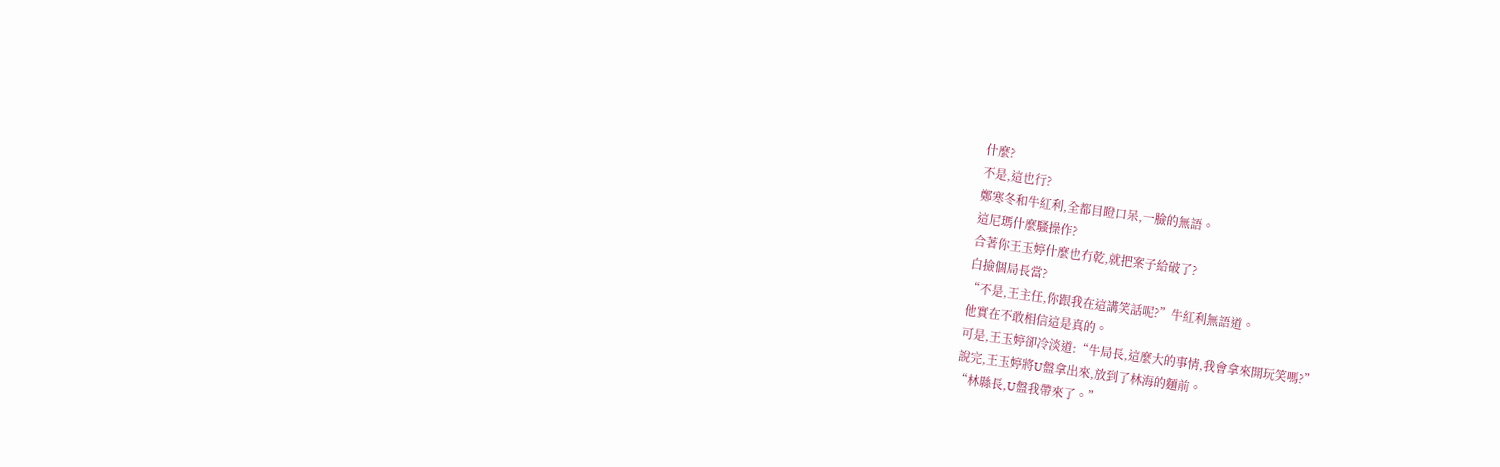什麼?
不是,這也行?
鄭寒冬和牛紅利,全都目瞪口呆,一臉的無語。
這尼瑪什麼騷操作?
合著你王玉婷什麼也冇乾,就把案子給破了?
白撿個局長當?
“不是,王主任,你跟我在這講笑話呢?”牛紅利無語道。
他實在不敢相信這是真的。
可是,王玉婷卻冷淡道:“牛局長,這麼大的事情,我會拿來開玩笑嗎?”
說完,王玉婷將U盤拿出來,放到了林海的麵前。
“林縣長,U盤我帶來了。”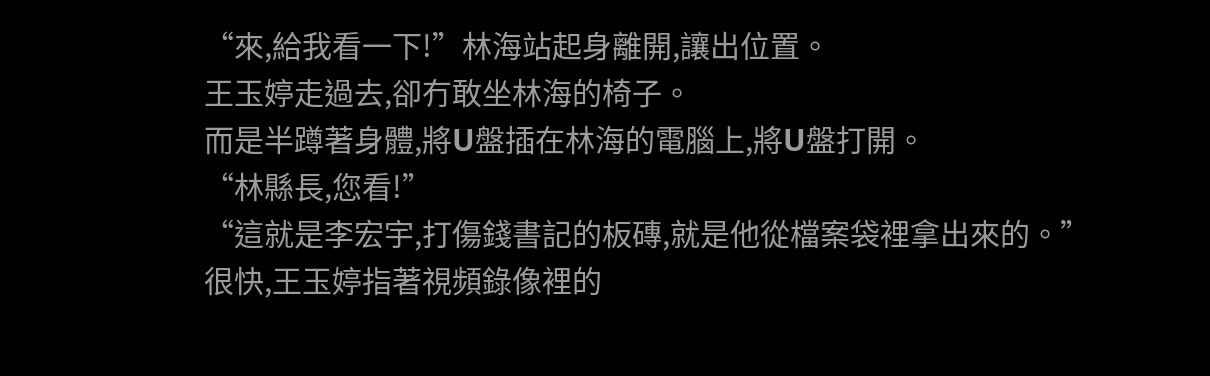“來,給我看一下!”林海站起身離開,讓出位置。
王玉婷走過去,卻冇敢坐林海的椅子。
而是半蹲著身體,將U盤插在林海的電腦上,將U盤打開。
“林縣長,您看!”
“這就是李宏宇,打傷錢書記的板磚,就是他從檔案袋裡拿出來的。”
很快,王玉婷指著視頻錄像裡的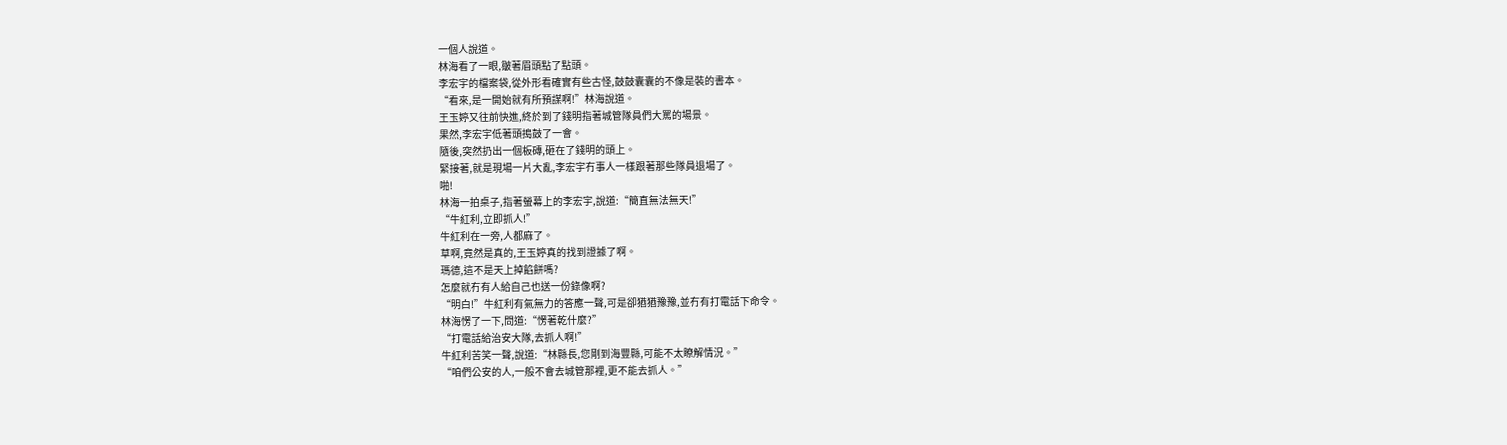一個人說道。
林海看了一眼,皺著眉頭點了點頭。
李宏宇的檔案袋,從外形看確實有些古怪,鼓鼓囊囊的不像是裝的書本。
“看來,是一開始就有所預謀啊!”林海說道。
王玉婷又往前快進,終於到了錢明指著城管隊員們大罵的場景。
果然,李宏宇低著頭搗鼓了一會。
隨後,突然扔出一個板磚,砸在了錢明的頭上。
緊接著,就是現場一片大亂,李宏宇冇事人一樣跟著那些隊員退場了。
啪!
林海一拍桌子,指著螢幕上的李宏宇,說道:“簡直無法無天!”
“牛紅利,立即抓人!”
牛紅利在一旁,人都麻了。
草啊,竟然是真的,王玉婷真的找到證據了啊。
瑪德,這不是天上掉餡餅嗎?
怎麼就冇有人給自己也送一份錄像啊?
“明白!”牛紅利有氣無力的答應一聲,可是卻猶猶豫豫,並冇有打電話下命令。
林海愣了一下,問道:“愣著乾什麼?”
“打電話給治安大隊,去抓人啊!”
牛紅利苦笑一聲,說道:“林縣長,您剛到海豐縣,可能不太瞭解情況。”
“咱們公安的人,一般不會去城管那裡,更不能去抓人。”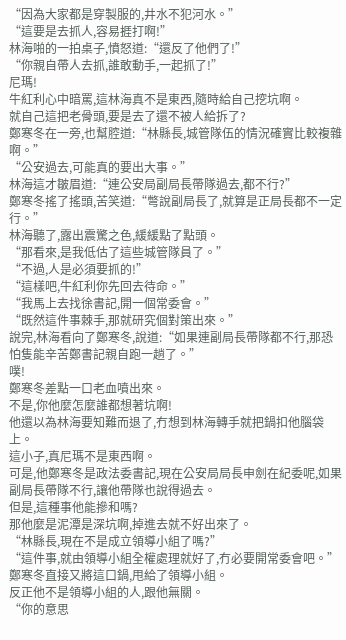“因為大家都是穿製服的,井水不犯河水。”
“這要是去抓人,容易捱打啊!”
林海啪的一拍桌子,憤怒道:“還反了他們了!”
“你親自帶人去抓,誰敢動手,一起抓了!”
尼瑪!
牛紅利心中暗罵,這林海真不是東西,隨時給自己挖坑啊。
就自己這把老骨頭,要是去了還不被人給拆了?
鄭寒冬在一旁,也幫腔道:“林縣長,城管隊伍的情況確實比較複雜啊。”
“公安過去,可能真的要出大事。”
林海這才皺眉道:“連公安局副局長帶隊過去,都不行?”
鄭寒冬搖了搖頭,苦笑道:“彆說副局長了,就算是正局長都不一定行。”
林海聽了,露出震驚之色,緩緩點了點頭。
“那看來,是我低估了這些城管隊員了。”
“不過,人是必須要抓的!”
“這樣吧,牛紅利你先回去待命。”
“我馬上去找徐書記,開一個常委會。”
“既然這件事棘手,那就研究個對策出來。”
說完,林海看向了鄭寒冬,說道:“如果連副局長帶隊都不行,那恐怕隻能辛苦鄭書記親自跑一趟了。”
噗!
鄭寒冬差點一口老血噴出來。
不是,你他麼怎麼誰都想著坑啊!
他還以為林海要知難而退了,冇想到林海轉手就把鍋扣他腦袋上。
這小子,真尼瑪不是東西啊。
可是,他鄭寒冬是政法委書記,現在公安局局長申劍在紀委呢,如果副局長帶隊不行,讓他帶隊也說得過去。
但是,這種事他能摻和嗎?
那他麼是泥潭是深坑啊,掉進去就不好出來了。
“林縣長,現在不是成立領導小組了嗎?”
“這件事,就由領導小組全權處理就好了,冇必要開常委會吧。”
鄭寒冬直接又將這口鍋,甩給了領導小組。
反正他不是領導小組的人,跟他無關。
“你的意思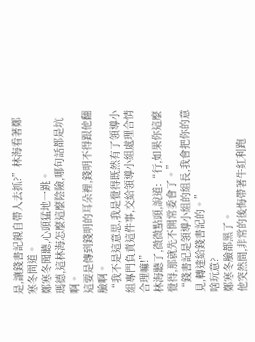是,讓錢書記親自帶人去抓?”林海看著鄭寒冬問道。
鄭寒冬聞聽,心頭猛地一跳。
瑪德,這林海怎麼這麼陰險,哪句話都是坑啊。
這要是傳到錢明的耳朵裡,錢明不得跟他翻臉啊。
“我不是這意思,我是覺得既然有了領導小組專門負責這件事,交給領導小組處理合情合理嘛!”
林海聽了,微微點頭,說道:“行,如果你這麼覺得,那就先不開常委會了。”
“錢書記是領導小組的組長,我會把你的意見,轉達給錢書記的。”
啥玩意?
鄭寒冬臉都黑了。
他突然間,非常的後悔帶著牛紅利跑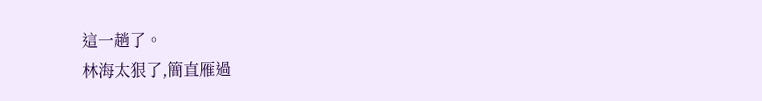這一趟了。
林海太狠了,簡直雁過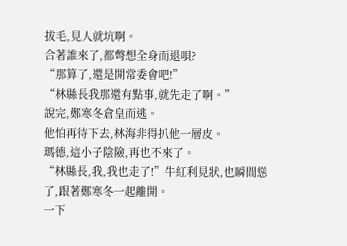拔毛,見人就坑啊。
合著誰來了,都彆想全身而退唄?
“那算了,還是開常委會吧!”
“林縣長我那還有點事,就先走了啊。”
說完,鄭寒冬倉皇而逃。
他怕再待下去,林海非得扒他一層皮。
瑪德,這小子陰險,再也不來了。
“林縣長,我,我也走了!”牛紅利見狀,也瞬間慫了,跟著鄭寒冬一起離開。
一下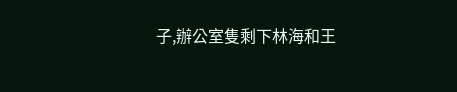子,辦公室隻剩下林海和王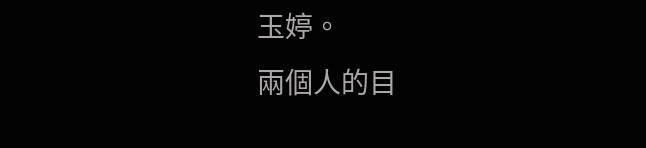玉婷。
兩個人的目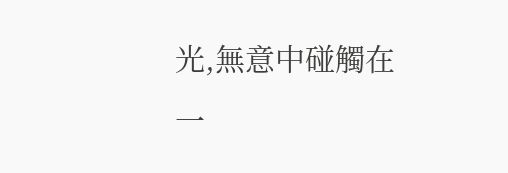光,無意中碰觸在一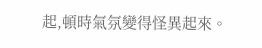起,頓時氣氛變得怪異起來。